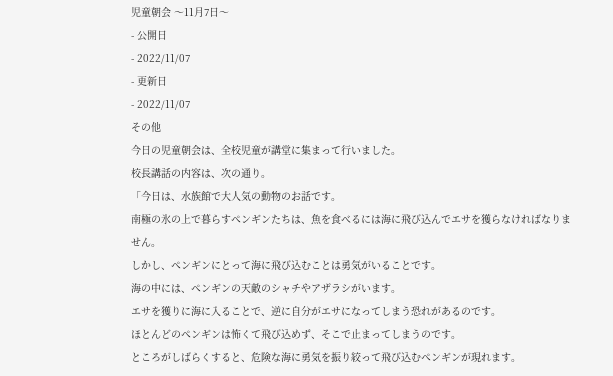児童朝会 〜11月7日〜
- 公開日
- 2022/11/07
- 更新日
- 2022/11/07
その他
今日の児童朝会は、全校児童が講堂に集まって行いました。
校長講話の内容は、次の通り。
「今日は、水族館で大人気の動物のお話です。
南極の氷の上で暮らすペンギンたちは、魚を食べるには海に飛び込んでエサを獲らなければなりません。
しかし、ペンギンにとって海に飛び込むことは勇気がいることです。
海の中には、ペンギンの天敵のシャチやアザラシがいます。
エサを獲りに海に入ることで、逆に自分がエサになってしまう恐れがあるのです。
ほとんどのペンギンは怖くて飛び込めず、そこで止まってしまうのです。
ところがしばらくすると、危険な海に勇気を振り絞って飛び込むペンギンが現れます。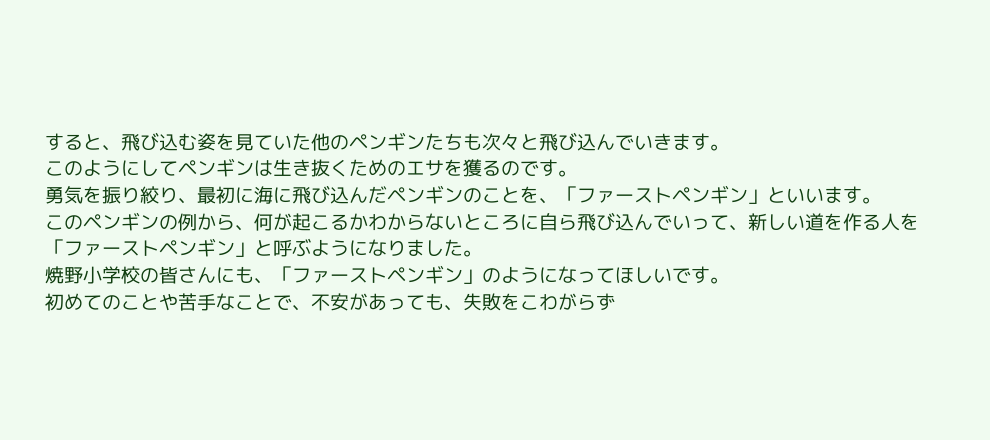すると、飛び込む姿を見ていた他のペンギンたちも次々と飛び込んでいきます。
このようにしてペンギンは生き抜くためのエサを獲るのです。
勇気を振り絞り、最初に海に飛び込んだペンギンのことを、「ファーストペンギン」といいます。
このペンギンの例から、何が起こるかわからないところに自ら飛び込んでいって、新しい道を作る人を「ファーストペンギン」と呼ぶようになりました。
焼野小学校の皆さんにも、「ファーストペンギン」のようになってほしいです。
初めてのことや苦手なことで、不安があっても、失敗をこわがらず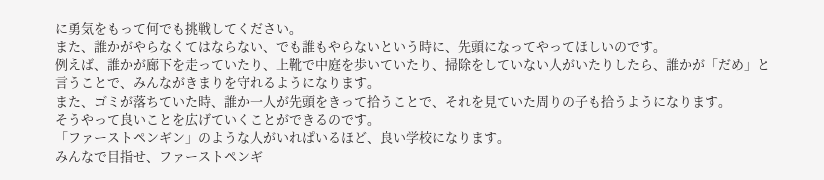に勇気をもって何でも挑戦してください。
また、誰かがやらなくてはならない、でも誰もやらないという時に、先頭になってやってほしいのです。
例えば、誰かが廊下を走っていたり、上靴で中庭を歩いていたり、掃除をしていない人がいたりしたら、誰かが「だめ」と言うことで、みんながきまりを守れるようになります。
また、ゴミが落ちていた時、誰か一人が先頭をきって拾うことで、それを見ていた周りの子も拾うようになります。
そうやって良いことを広げていくことができるのです。
「ファーストペンギン」のような人がいれぱいるほど、良い学校になります。
みんなで目指せ、ファーストペンギ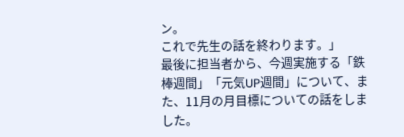ン。
これで先生の話を終わります。」
最後に担当者から、今週実施する「鉄棒週間」「元気UP週間」について、また、11月の月目標についての話をしました。